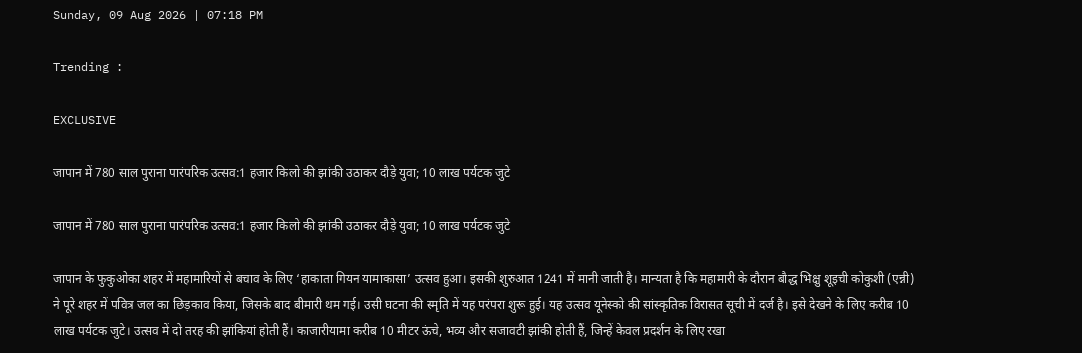Sunday, 09 Aug 2026 | 07:18 PM

Trending :

EXCLUSIVE

जापान में 780 साल पुराना पारंपरिक उत्सव:1 हजार किलो की झांकी उठाकर दौड़े युवा; 10 लाख पर्यटक जुटे

जापान में 780 साल पुराना पारंपरिक उत्सव:1 हजार किलो की झांकी उठाकर दौड़े युवा; 10 लाख पर्यटक जुटे

जापान के फुकुओका शहर में महामारियों से बचाव के लिए ‘हाकाता गियन यामाकासा’ उत्सव हुआ। इसकी शुरुआत 1241 में मानी जाती है। मान्यता है कि महामारी के दौरान बौद्ध भिक्षु शूइची कोकुशी (एन्नी) ने पूरे शहर में पवित्र जल का छिड़काव किया, जिसके बाद बीमारी थम गई। उसी घटना की स्मृति में यह परंपरा शुरू हुई। यह उत्सव यूनेस्को की सांस्कृतिक विरासत सूची में दर्ज है। इसे देखने के लिए करीब 10 लाख पर्यटक जुटे। उत्सव में दो तरह की झांकियां होती हैं। काजारीयामा करीब 10 मीटर ऊंचे, भव्य और सजावटी झांकी होती हैं, जिन्हें केवल प्रदर्शन के लिए रखा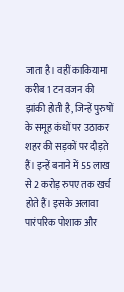जाता है। वहीं काकियामा करीब 1 टन वजन की झांकी होती है, जिन्हें पुरुषों के समूह कंधों पर उठाकर शहर की सड़कों पर दौड़ते हैं। इन्हें बनाने में 55 लाख से 2 करोड़ रुपए तक खर्च होते हैं। इसके अलावा पारंपरिक पोशाक और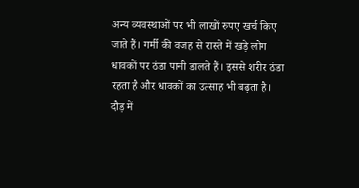अन्य व्यवस्थाओं पर भी लाखों रुपए खर्च किए जाते हैं। गर्मी की वजह से रास्ते में खड़े लोग धावकों पर ठंडा पानी डालते हैं। इससे शरीर ठंडा रहता है और धावकों का उत्साह भी बढ़ता है। दौड़ में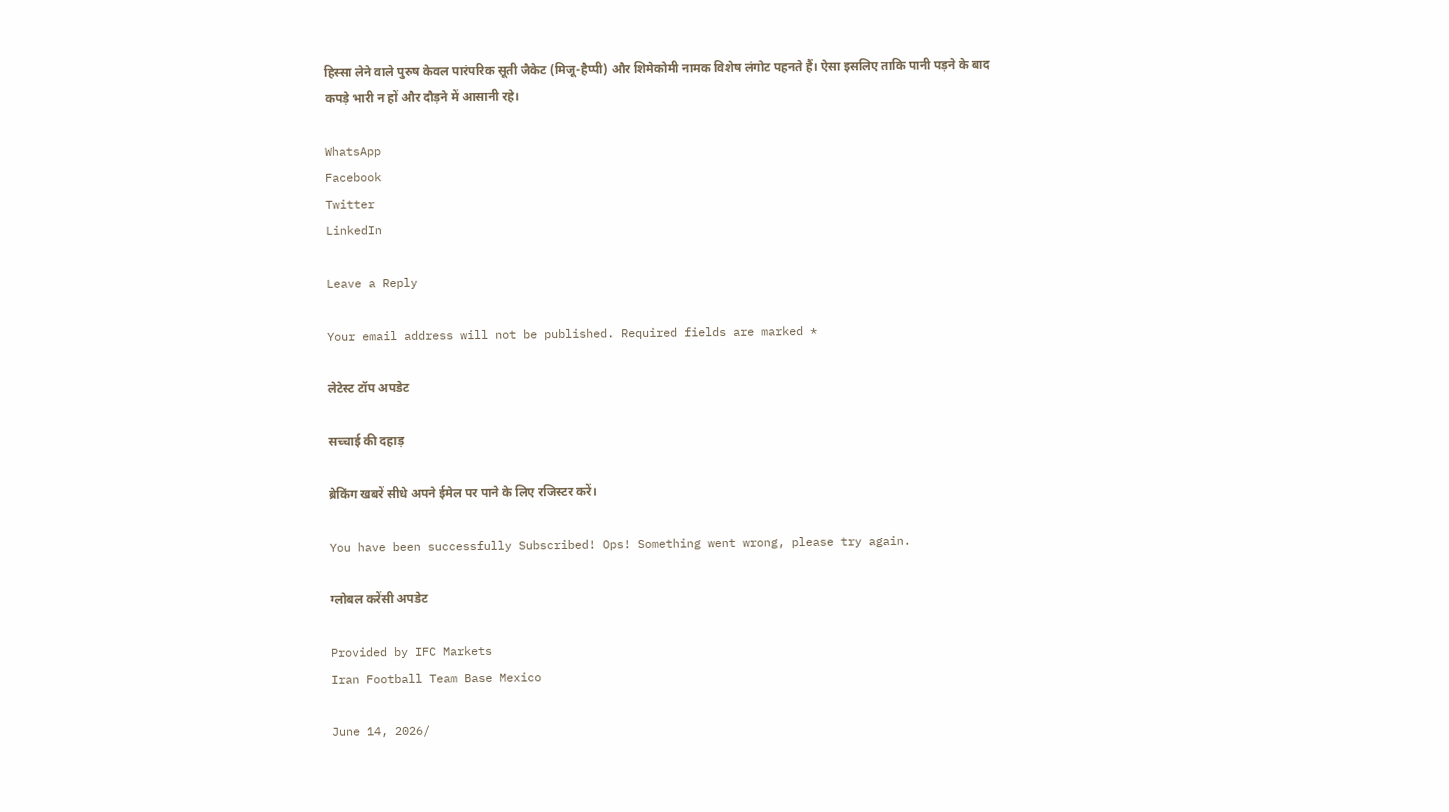हिस्सा लेने वाले पुरुष केवल पारंपरिक सूती जैकेट (मिजू-हैप्पी) और शिमेकोमी नामक विशेष लंगोट पहनते हैं। ऐसा इसलिए ताकि पानी पड़ने के बाद कपड़े भारी न हों और दौड़ने में आसानी रहे।

WhatsApp
Facebook
Twitter
LinkedIn

Leave a Reply

Your email address will not be published. Required fields are marked *

लेटेस्ट टॉप अपडेट

सच्चाई की दहाड़

ब्रेकिंग खबरें सीधे अपने ईमेल पर पाने के लिए रजिस्टर करें।

You have been successfully Subscribed! Ops! Something went wrong, please try again.

ग्लोबल करेंसी अपडेट

Provided by IFC Markets
Iran Football Team Base Mexico

June 14, 2026/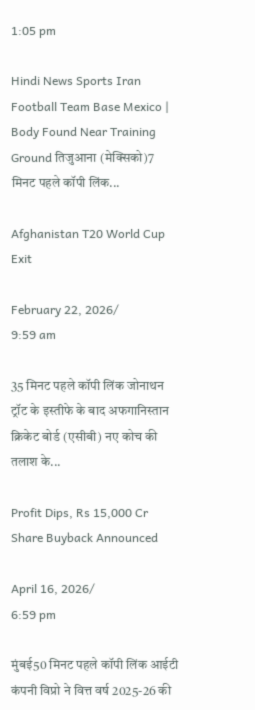1:05 pm

Hindi News Sports Iran Football Team Base Mexico | Body Found Near Training Ground तिजुआना (मेक्सिको)7 मिनट पहले कॉपी लिंक...

Afghanistan T20 World Cup Exit

February 22, 2026/
9:59 am

35 मिनट पहले कॉपी लिंक जोनाथन ट्रॉट के इस्तीफे के बाद अफगानिस्तान क्रिकेट बोर्ड (एसीबी) नए कोच की तलाश के...

Profit Dips, Rs 15,000 Cr Share Buyback Announced

April 16, 2026/
6:59 pm

मुंबई50 मिनट पहले कॉपी लिंक आईटी कंपनी विप्रो ने वित्त वर्ष 2025-26 की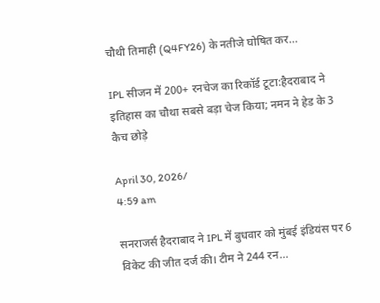चौथी तिमाही (Q4FY26) के नतीजे घोषित कर...

IPL सीजन में 200+ रनचेज का रिकॉर्ड टूटा:हैदराबाद ने इतिहास का चौथा सबसे बड़ा चेज किया; नमन ने हेड के 3 कैच छोड़े

April 30, 2026/
4:59 am

सनराजर्स हैदराबाद ने IPL में बुधवार को मुंबई इंडियंस पर 6 विकेट की जीत दर्ज की। टीम ने 244 रन...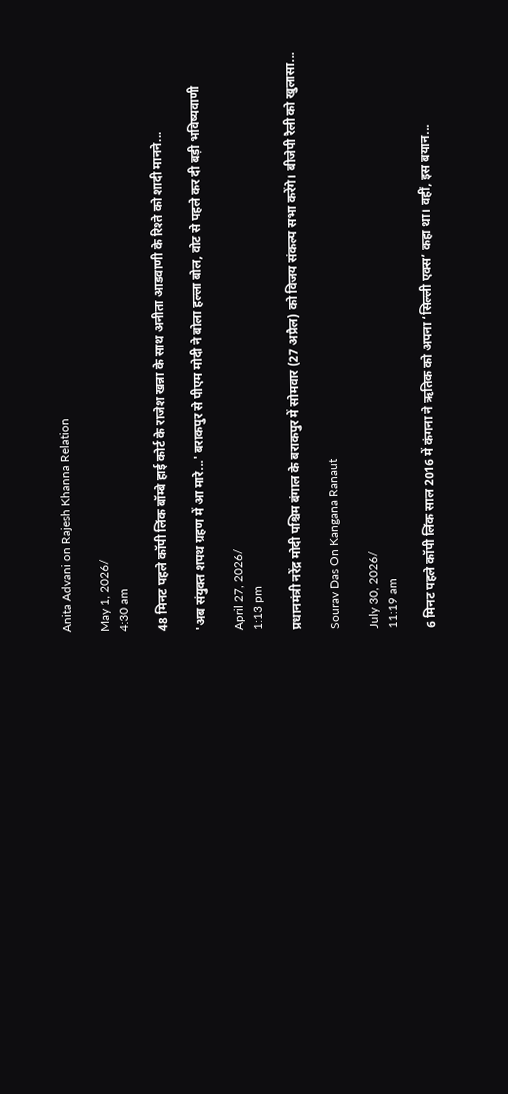Anita Advani on Rajesh Khanna Relation

May 1, 2026/
4:30 am

48 मिनट पहले कॉपी लिंक बॉम्बे हाई कोर्ट के राजेश खन्ना के साथ अनीता आडवाणी के रिश्ते को शादी मानने...

'अब संयुक्त शपथ ग्रहण में आ मारे...' बराकपुर से पीएम मोदी ने बोला हल्ला बोल, वोट से पहले कर दी बड़ी भविष्यवाणी

April 27, 2026/
1:13 pm

प्रधानमंत्री नरेंद्र मोदी पश्चिम बंगाल के बराकपुर में सोमवार (27 अप्रैल) को विजय संकल्प सभा करेंगे। बीजेपी रैली को खुलासा...

Sourav Das On Kangana Ranaut

July 30, 2026/
11:19 am

6 मिनट पहले कॉपी लिंक साल 2016 में कंगना ने ऋतिक को अपना ‘सिल्ली एक्स’ कहा था। वहीं, इस बयान...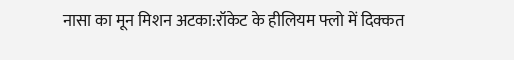नासा का मून मिशन अटका:रॉकेट के हीलियम फ्लो में दिक्कत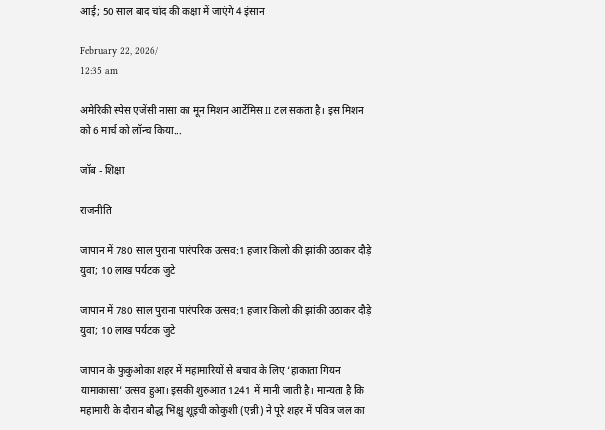आई; 50 साल बाद चांद की कक्षा में जाएंगे 4 इंसान

February 22, 2026/
12:35 am

अमेरिकी स्पेस एजेंसी नासा का मून मिशन आर्टेमिस II टल सकता है। इस मिशन को 6 मार्च को लॉन्च किया...

जॉब - शिक्षा

राजनीति

जापान में 780 साल पुराना पारंपरिक उत्सव:1 हजार किलो की झांकी उठाकर दौड़े युवा; 10 लाख पर्यटक जुटे

जापान में 780 साल पुराना पारंपरिक उत्सव:1 हजार किलो की झांकी उठाकर दौड़े युवा; 10 लाख पर्यटक जुटे

जापान के फुकुओका शहर में महामारियों से बचाव के लिए ‘हाकाता गियन यामाकासा’ उत्सव हुआ। इसकी शुरुआत 1241 में मानी जाती है। मान्यता है कि महामारी के दौरान बौद्ध भिक्षु शूइची कोकुशी (एन्नी) ने पूरे शहर में पवित्र जल का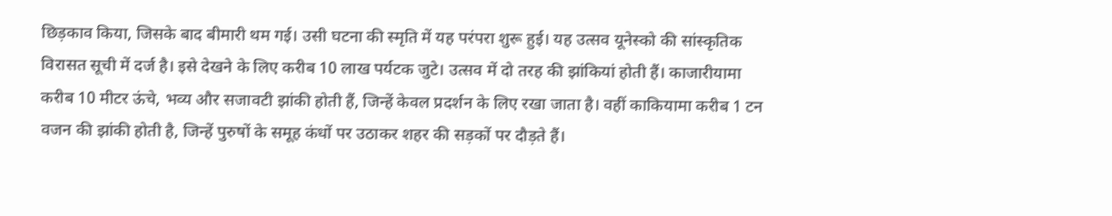छिड़काव किया, जिसके बाद बीमारी थम गई। उसी घटना की स्मृति में यह परंपरा शुरू हुई। यह उत्सव यूनेस्को की सांस्कृतिक विरासत सूची में दर्ज है। इसे देखने के लिए करीब 10 लाख पर्यटक जुटे। उत्सव में दो तरह की झांकियां होती हैं। काजारीयामा करीब 10 मीटर ऊंचे, भव्य और सजावटी झांकी होती हैं, जिन्हें केवल प्रदर्शन के लिए रखा जाता है। वहीं काकियामा करीब 1 टन वजन की झांकी होती है, जिन्हें पुरुषों के समूह कंधों पर उठाकर शहर की सड़कों पर दौड़ते हैं।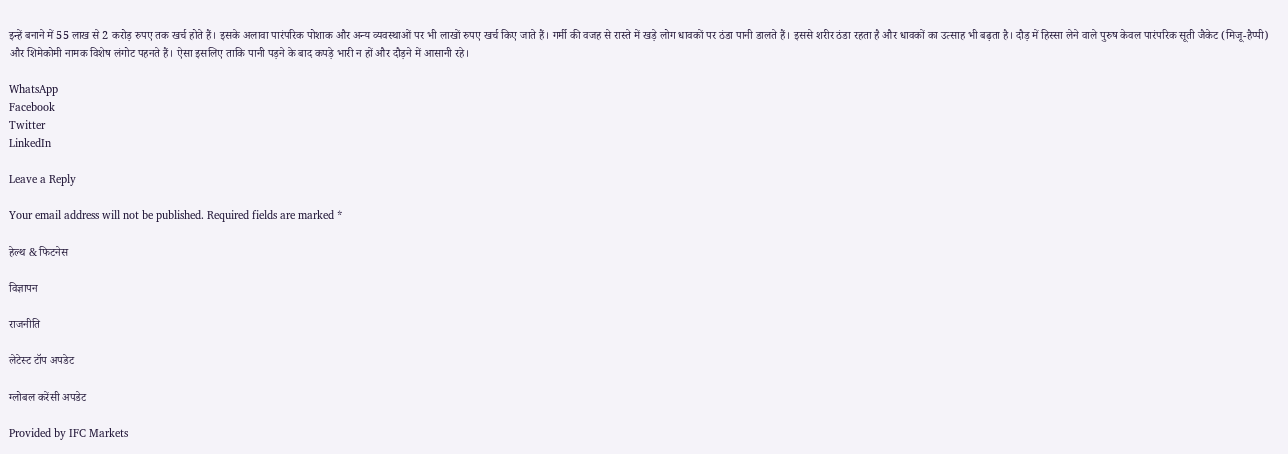इन्हें बनाने में 55 लाख से 2 करोड़ रुपए तक खर्च होते हैं। इसके अलावा पारंपरिक पोशाक और अन्य व्यवस्थाओं पर भी लाखों रुपए खर्च किए जाते हैं। गर्मी की वजह से रास्ते में खड़े लोग धावकों पर ठंडा पानी डालते हैं। इससे शरीर ठंडा रहता है और धावकों का उत्साह भी बढ़ता है। दौड़ में हिस्सा लेने वाले पुरुष केवल पारंपरिक सूती जैकेट (मिजू-हैप्पी) और शिमेकोमी नामक विशेष लंगोट पहनते हैं। ऐसा इसलिए ताकि पानी पड़ने के बाद कपड़े भारी न हों और दौड़ने में आसानी रहे।

WhatsApp
Facebook
Twitter
LinkedIn

Leave a Reply

Your email address will not be published. Required fields are marked *

हेल्थ & फिटनेस

विज्ञापन

राजनीति

लेटेस्ट टॉप अपडेट

ग्लोबल करेंसी अपडेट

Provided by IFC Markets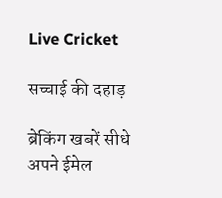Live Cricket

सच्चाई की दहाड़

ब्रेकिंग खबरें सीधे अपने ईमेल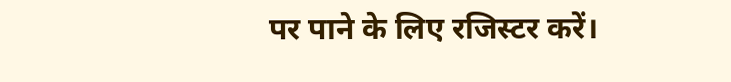पर पाने के लिए रजिस्टर करें।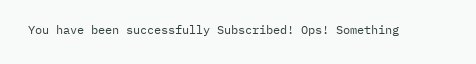You have been successfully Subscribed! Ops! Something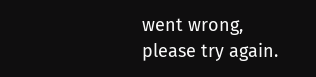went wrong, please try again.